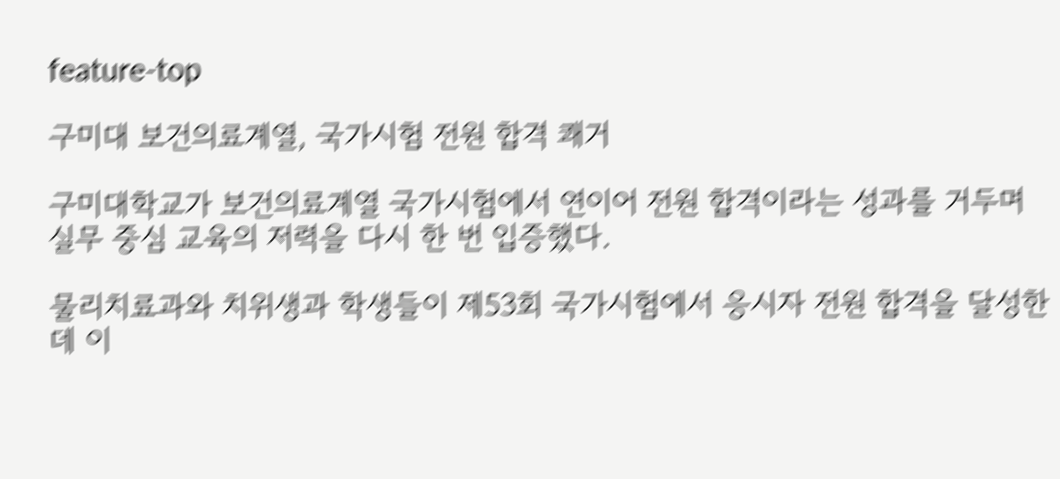feature-top

구미대 보건의료계열, 국가시험 전원 합격 쾌거

구미대학교가 보건의료계열 국가시험에서 연이어 전원 합격이라는 성과를 거두며 실무 중심 교육의 저력을 다시 한 번 입증했다.

물리치료과와 치위생과 학생들이 제53회 국가시험에서 응시자 전원 합격을 달성한 데 이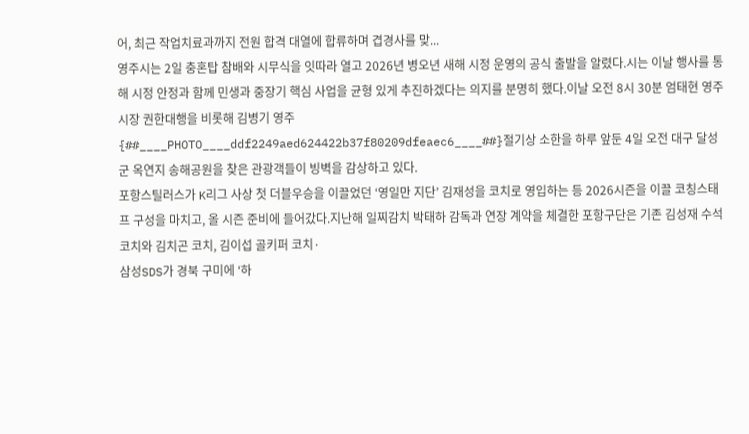어, 최근 작업치료과까지 전원 합격 대열에 합류하며 겹경사를 맞...
영주시는 2일 충혼탑 참배와 시무식을 잇따라 열고 2026년 병오년 새해 시정 운영의 공식 출발을 알렸다.시는 이날 행사를 통해 시정 안정과 함께 민생과 중장기 핵심 사업을 균형 있게 추진하겠다는 의지를 분명히 했다.이날 오전 8시 30분 엄태현 영주시장 권한대행을 비롯해 김병기 영주
{##____PHOTO____ddf2249aed624422b37f80209dfeaec6____##}절기상 소한을 하루 앞둔 4일 오전 대구 달성군 옥연지 송해공원을 찾은 관광객들이 빙벽을 감상하고 있다.
포항스틸러스가 K리그 사상 첫 더블우승을 이끌었던 ‘영일만 지단’ 김재성을 코치로 영입하는 등 2026시즌을 이끌 코칭스태프 구성을 마치고, 올 시즌 준비에 들어갔다.지난해 일찌감치 박태하 감독과 연장 계약을 체결한 포항구단은 기존 김성재 수석코치와 김치곤 코치, 김이섭 골키퍼 코치·
삼성SDS가 경북 구미에 ‘하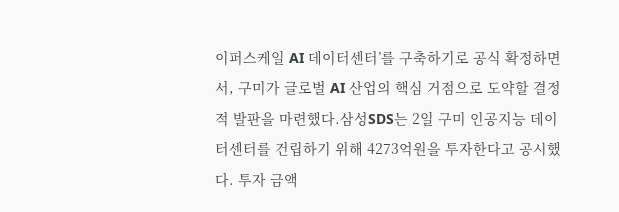이퍼스케일 AI 데이터센터’를 구축하기로 공식 확정하면서, 구미가 글로벌 AI 산업의 핵심 거점으로 도약할 결정적 발판을 마련했다.삼성SDS는 2일 구미 인공지능 데이터센터를 건립하기 위해 4273억원을 투자한다고 공시했다. 투자 금액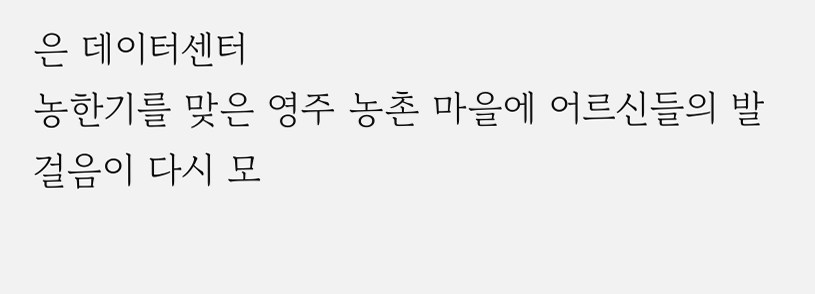은 데이터센터
농한기를 맞은 영주 농촌 마을에 어르신들의 발걸음이 다시 모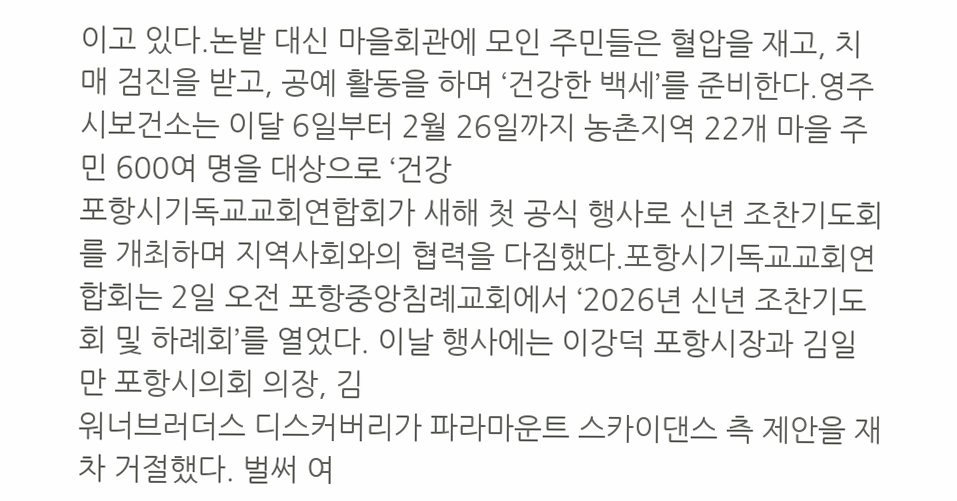이고 있다.논밭 대신 마을회관에 모인 주민들은 혈압을 재고, 치매 검진을 받고, 공예 활동을 하며 ‘건강한 백세’를 준비한다.영주시보건소는 이달 6일부터 2월 26일까지 농촌지역 22개 마을 주민 600여 명을 대상으로 ‘건강
포항시기독교교회연합회가 새해 첫 공식 행사로 신년 조찬기도회를 개최하며 지역사회와의 협력을 다짐했다.포항시기독교교회연합회는 2일 오전 포항중앙침례교회에서 ‘2026년 신년 조찬기도회 및 하례회’를 열었다. 이날 행사에는 이강덕 포항시장과 김일만 포항시의회 의장, 김
워너브러더스 디스커버리가 파라마운트 스카이댄스 측 제안을 재차 거절했다. 벌써 여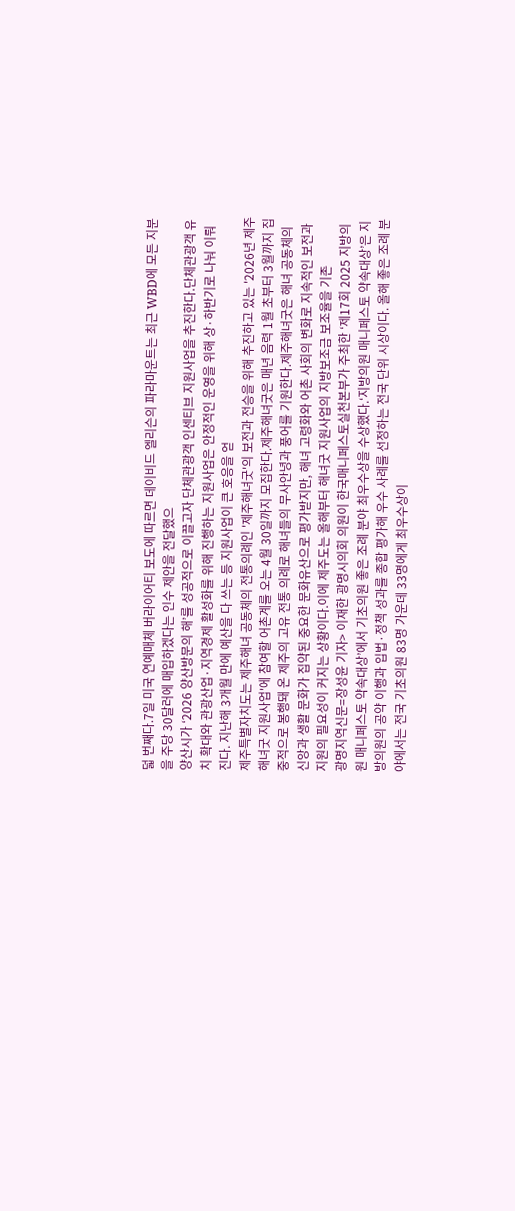덟 번째다.7일 미국 연예매체 버라이어티 보도에 따르면 데이비드 엘리슨의 파라마운트는 최근 WBD에 모든 지분을 주당 30달러에 매입하겠다는 인수 제안을 전달했으
양산시가 ‘2026 양산방문의 해’를 성공적으로 이끌고자 단체관광객 인센티브 지원사업을 추진한다.단체관광객 유치 확대와 관광산업·지역경제 활성화를 위해 진행하는 지원사업은 안정적인 운영을 위해 상·하반기로 나눠 이뤄진다. 지난해 3개월 만에 예산을 다 쓰는 등 지원사업이 큰 호응을 얻
제주특별자치도는 제주해녀 공동체의 전통의례인 '제주해녀굿'의 보전과 전승을 위해 추진하고 있는 '2026년 제주해녀굿 지원사업'에 참여할 어촌계를 오는 4월 30일까지 모집한다.제주해녀굿은 매년 음력 1월 초부터 3월까지 집중적으로 봉행돼 온 제주의 고유 전통 의례로 해녀들의 무사안녕과 풍어를 기원한다.제주해녀굿은 해녀 공동체의 신앙과 생활 문화가 집약된 중요한 문화유산으로 평가받지만, 해녀 고령화와 어촌 사회의 변화로 지속적인 보전과 지원의 필요성이 커지는 상황이다.이에 제주도는 올해부터 해녀굿 지원사업의 지방보조금 보조율을 기존
광명지역신문=장성윤 기자> 이재한 광명시의회 의원이 한국매니페스토실천본부가 주최한 ‘제17회 2025 지방의원 매니페스토 약속대상’에서 기초의원 좋은 조례 분야 최우수상을 수상했다.‘지방의원 매니페스토 약속대상’은 지방의원의 공약 이행과 입법·정책 성과를 종합 평가해 우수 사례를 선정하는 전국 단위 시상이다. 올해 좋은 조례 분야에서는 전국 기초의원 83명 가운데 33명에게 최우수상이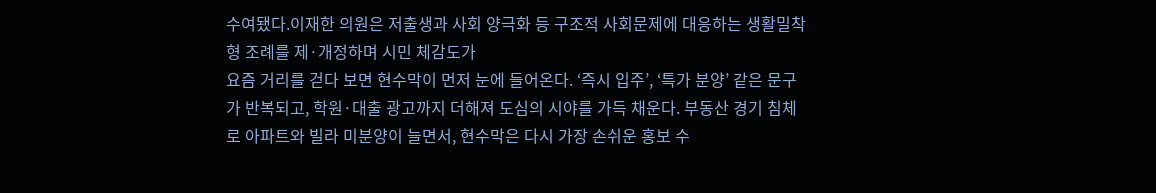수여됐다.이재한 의원은 저출생과 사회 양극화 등 구조적 사회문제에 대응하는 생활밀착형 조례를 제·개정하며 시민 체감도가
요즘 거리를 걷다 보면 현수막이 먼저 눈에 들어온다. ‘즉시 입주’, ‘특가 분양’ 같은 문구가 반복되고, 학원·대출 광고까지 더해져 도심의 시야를 가득 채운다. 부동산 경기 침체로 아파트와 빌라 미분양이 늘면서, 현수막은 다시 가장 손쉬운 홍보 수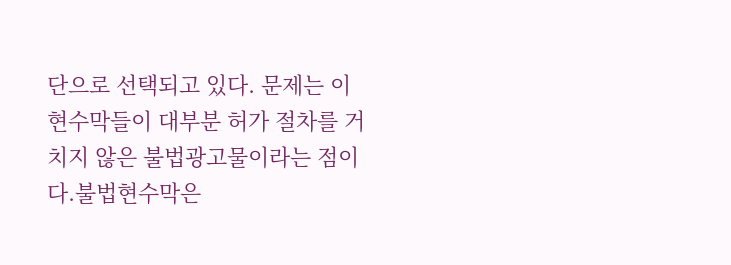단으로 선택되고 있다. 문제는 이 현수막들이 대부분 허가 절차를 거치지 않은 불법광고물이라는 점이다.불법현수막은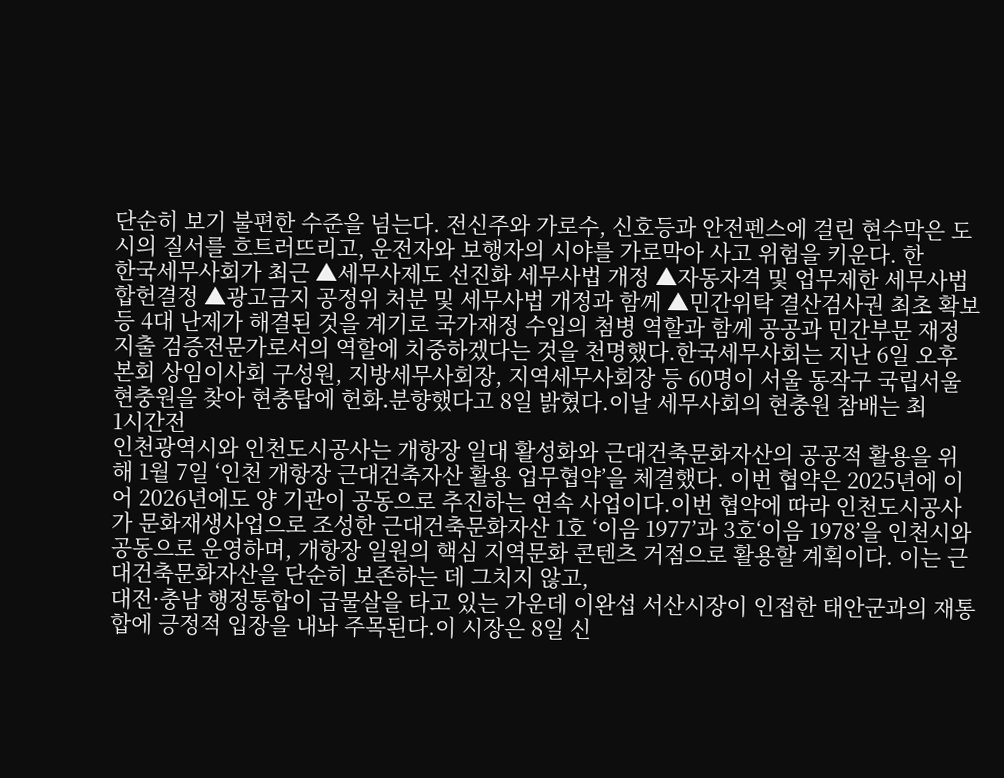단순히 보기 불편한 수준을 넘는다. 전신주와 가로수, 신호등과 안전펜스에 걸린 현수막은 도시의 질서를 흐트러뜨리고, 운전자와 보행자의 시야를 가로막아 사고 위험을 키운다. 한
한국세무사회가 최근 ▲세무사제도 선진화 세무사법 개정 ▲자동자격 및 업무제한 세무사법 합헌결정 ▲광고금지 공정위 처분 및 세무사법 개정과 함께 ▲민간위탁 결산검사권 최초 확보 등 4대 난제가 해결된 것을 계기로 국가재정 수입의 첨병 역할과 함께 공공과 민간부문 재정지출 검증전문가로서의 역할에 치중하겠다는 것을 천명했다.한국세무사회는 지난 6일 오후 본회 상임이사회 구성원, 지방세무사회장, 지역세무사회장 등 60명이 서울 동작구 국립서울현충원을 찾아 현충탑에 헌화․분향했다고 8일 밝혔다.이날 세무사회의 현충원 참배는 최
1시간전
인천광역시와 인천도시공사는 개항장 일대 활성화와 근대건축문화자산의 공공적 활용을 위해 1월 7일 ‘인천 개항장 근대건축자산 활용 업무협약’을 체결했다. 이번 협약은 2025년에 이어 2026년에도 양 기관이 공동으로 추진하는 연속 사업이다.이번 협약에 따라 인천도시공사가 문화재생사업으로 조성한 근대건축문화자산 1호 ‘이음 1977’과 3호‘이음 1978’을 인천시와 공동으로 운영하며, 개항장 일원의 핵심 지역문화 콘텐츠 거점으로 활용할 계획이다. 이는 근대건축문화자산을 단순히 보존하는 데 그치지 않고,
대전·충남 행정통합이 급물살을 타고 있는 가운데 이완섭 서산시장이 인접한 태안군과의 재통합에 긍정적 입장을 내놔 주목된다.이 시장은 8일 신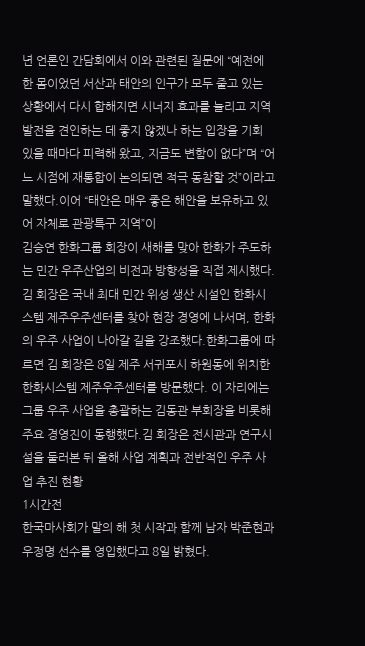년 언론인 간담회에서 이와 관련된 질문에 “예전에 한 몸이었던 서산과 태안의 인구가 모두 줄고 있는 상황에서 다시 합해지면 시너지 효과를 늘리고 지역 발전을 견인하는 데 좋지 않겠나 하는 입장을 기회 있을 때마다 피력해 왔고, 지금도 변함이 없다”며 “어느 시점에 재통합이 논의되면 적극 동참할 것”이라고 말했다.이어 “태안은 매우 좋은 해안을 보유하고 있어 자체로 관광특구 지역”이
김승연 한화그룹 회장이 새해를 맞아 한화가 주도하는 민간 우주산업의 비전과 방향성을 직접 제시했다.김 회장은 국내 최대 민간 위성 생산 시설인 한화시스템 제주우주센터를 찾아 현장 경영에 나서며, 한화의 우주 사업이 나아갈 길을 강조했다.한화그룹에 따르면 김 회장은 8일 제주 서귀포시 하원동에 위치한 한화시스템 제주우주센터를 방문했다. 이 자리에는 그룹 우주 사업을 총괄하는 김동관 부회장을 비롯해 주요 경영진이 동행했다.김 회장은 전시관과 연구시설을 둘러본 뒤 올해 사업 계획과 전반적인 우주 사업 추진 현황
1시간전
한국마사회가 말의 해 첫 시작과 함께 남자 박준현과 우정명 선수를 영입했다고 8일 밝혔다.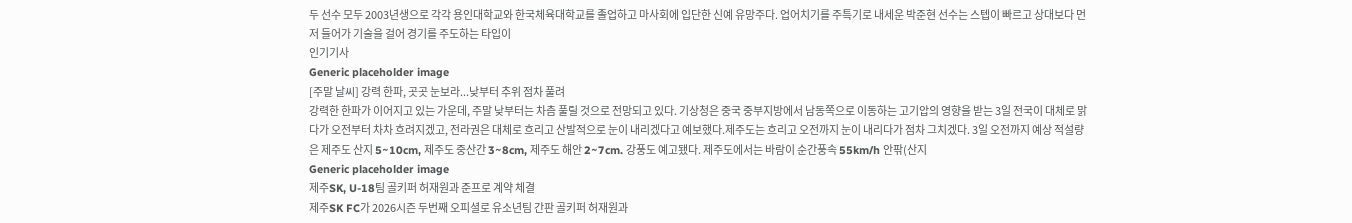두 선수 모두 2003년생으로 각각 용인대학교와 한국체육대학교를 졸업하고 마사회에 입단한 신예 유망주다. 업어치기를 주특기로 내세운 박준현 선수는 스텝이 빠르고 상대보다 먼저 들어가 기술을 걸어 경기를 주도하는 타입이
인기기사
Generic placeholder image
[주말 날씨] 강력 한파, 곳곳 눈보라...낮부터 추위 점차 풀려
강력한 한파가 이어지고 있는 가운데, 주말 낮부터는 차츰 풀릴 것으로 전망되고 있다. 기상청은 중국 중부지방에서 남동쪽으로 이동하는 고기압의 영향을 받는 3일 전국이 대체로 맑다가 오전부터 차차 흐려지겠고, 전라권은 대체로 흐리고 산발적으로 눈이 내리겠다고 예보했다.제주도는 흐리고 오전까지 눈이 내리다가 점차 그치겠다. 3일 오전까지 예상 적설량은 제주도 산지 5~10cm, 제주도 중산간 3~8cm, 제주도 해안 2~7cm. 강풍도 예고됐다. 제주도에서는 바람이 순간풍속 55km/h 안팎(산지
Generic placeholder image
제주SK, U-18팀 골키퍼 허재원과 준프로 계약 체결
제주SK FC가 2026시즌 두번째 오피셜로 유소년팀 간판 골키퍼 허재원과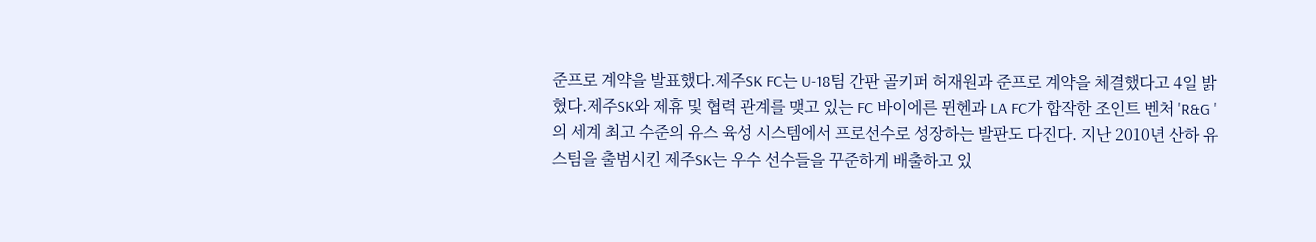준프로 계약을 발표했다.제주SK FC는 U-18팀 간판 골키퍼 허재원과 준프로 계약을 체결했다고 4일 밝혔다.제주SK와 제휴 및 협력 관계를 맺고 있는 FC 바이에른 뮌헨과 LA FC가 합작한 조인트 벤처 'R&G '의 세계 최고 수준의 유스 육성 시스템에서 프로선수로 성장하는 발판도 다진다. 지난 2010년 산하 유스팀을 출범시킨 제주SK는 우수 선수들을 꾸준하게 배출하고 있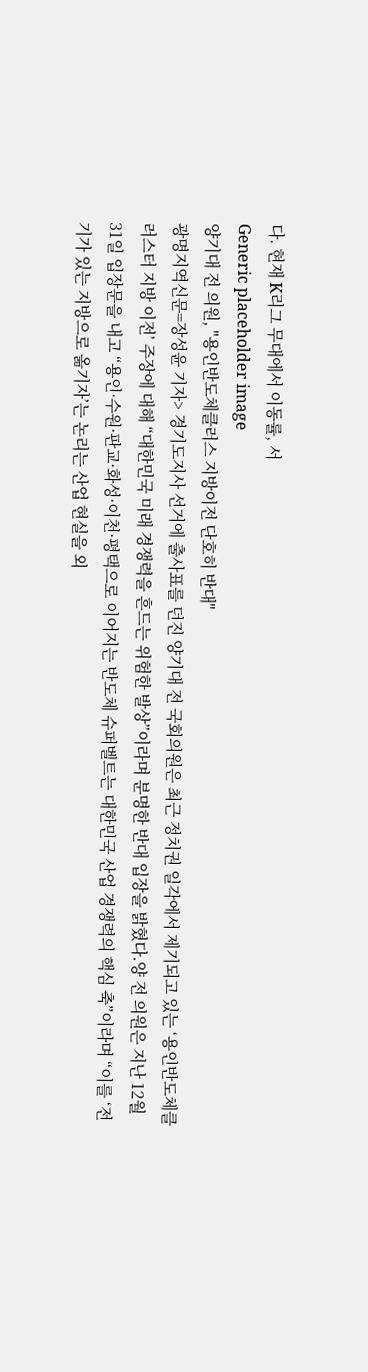다. 현재 K리그 무대에서 이동률, 서
Generic placeholder image
양기대 전 의원, "용인반도체클러스 지방이전 단호히 반대"
광명지역신문=장성윤 기자> 경기도지사 선거에 출사표를 던진 양기대 전 국회의원은 최근 정치권 일각에서 제기되고 있는 ‘용인반도체클러스터 지방 이전’ 주장에 대해 “대한민국 미래 경쟁력을 흔드는 위험한 발상”이라며 분명한 반대 입장을 밝혔다.양 전 의원은 지난 12월 31일 입장문을 내고 “용인·수원·판교·화성·이천·평택으로 이어지는 반도체 슈퍼벨트는 대한민국 산업 경쟁력의 핵심 축”이라며 “이를 ‘전기가 있는 지방으로 옮기자’는 논리는 산업 현실을 외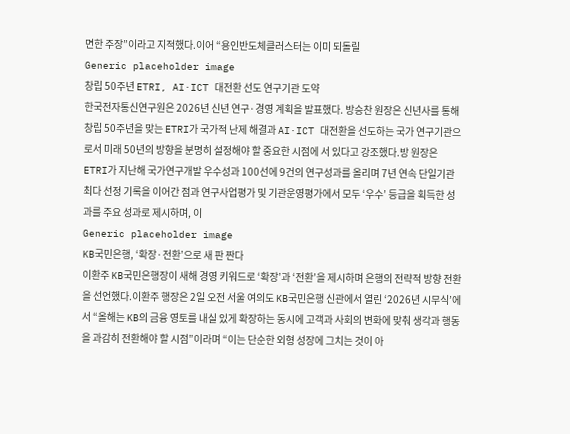면한 주장”이라고 지적했다.이어 “용인반도체클러스터는 이미 되돌릴
Generic placeholder image
창립 50주년 ETRI, AI·ICT 대전환 선도 연구기관 도약
한국전자통신연구원은 2026년 신년 연구·경영 계획을 발표했다. 방승찬 원장은 신년사를 통해 창립 50주년을 맞는 ETRI가 국가적 난제 해결과 AI·ICT 대전환을 선도하는 국가 연구기관으로서 미래 50년의 방향을 분명히 설정해야 할 중요한 시점에 서 있다고 강조했다.방 원장은 ETRI가 지난해 국가연구개발 우수성과 100선에 9건의 연구성과를 올리며 7년 연속 단일기관 최다 선정 기록을 이어간 점과 연구사업평가 및 기관운영평가에서 모두 ‘우수’ 등급을 획득한 성과를 주요 성과로 제시하며, 이
Generic placeholder image
KB국민은행, ‘확장·전환’으로 새 판 짠다
이환주 KB국민은행장이 새해 경영 키워드로 ‘확장’과 ‘전환’을 제시하며 은행의 전략적 방향 전환을 선언했다.이환주 행장은 2일 오전 서울 여의도 KB국민은행 신관에서 열린 ‘2026년 시무식’에서 “올해는 KB의 금융 영토를 내실 있게 확장하는 동시에 고객과 사회의 변화에 맞춰 생각과 행동을 과감히 전환해야 할 시점”이라며 “이는 단순한 외형 성장에 그치는 것이 아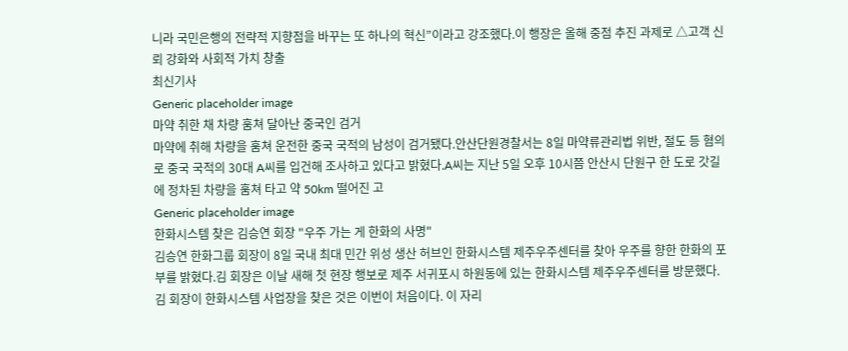니라 국민은행의 전략적 지향점을 바꾸는 또 하나의 혁신”이라고 강조했다.이 행장은 올해 중점 추진 과제로 △고객 신뢰 강화와 사회적 가치 창출
최신기사
Generic placeholder image
마약 취한 채 차량 훔쳐 달아난 중국인 검거
마약에 취해 차량을 훔쳐 운전한 중국 국적의 남성이 검거됐다.안산단원경찰서는 8일 마약류관리법 위반, 절도 등 혐의로 중국 국적의 30대 A씨를 입건해 조사하고 있다고 밝혔다.A씨는 지난 5일 오후 10시쯤 안산시 단원구 한 도로 갓길에 정차된 차량을 훔쳐 타고 약 50km 떨어진 고
Generic placeholder image
한화시스템 찾은 김승연 회장 "우주 가는 게 한화의 사명"
김승연 한화그룹 회장이 8일 국내 최대 민간 위성 생산 허브인 한화시스템 제주우주센터를 찾아 우주를 향한 한화의 포부를 밝혔다.김 회장은 이날 새해 첫 현장 행보로 제주 서귀포시 하원동에 있는 한화시스템 제주우주센터를 방문했다. 김 회장이 한화시스템 사업장을 찾은 것은 이번이 처음이다. 이 자리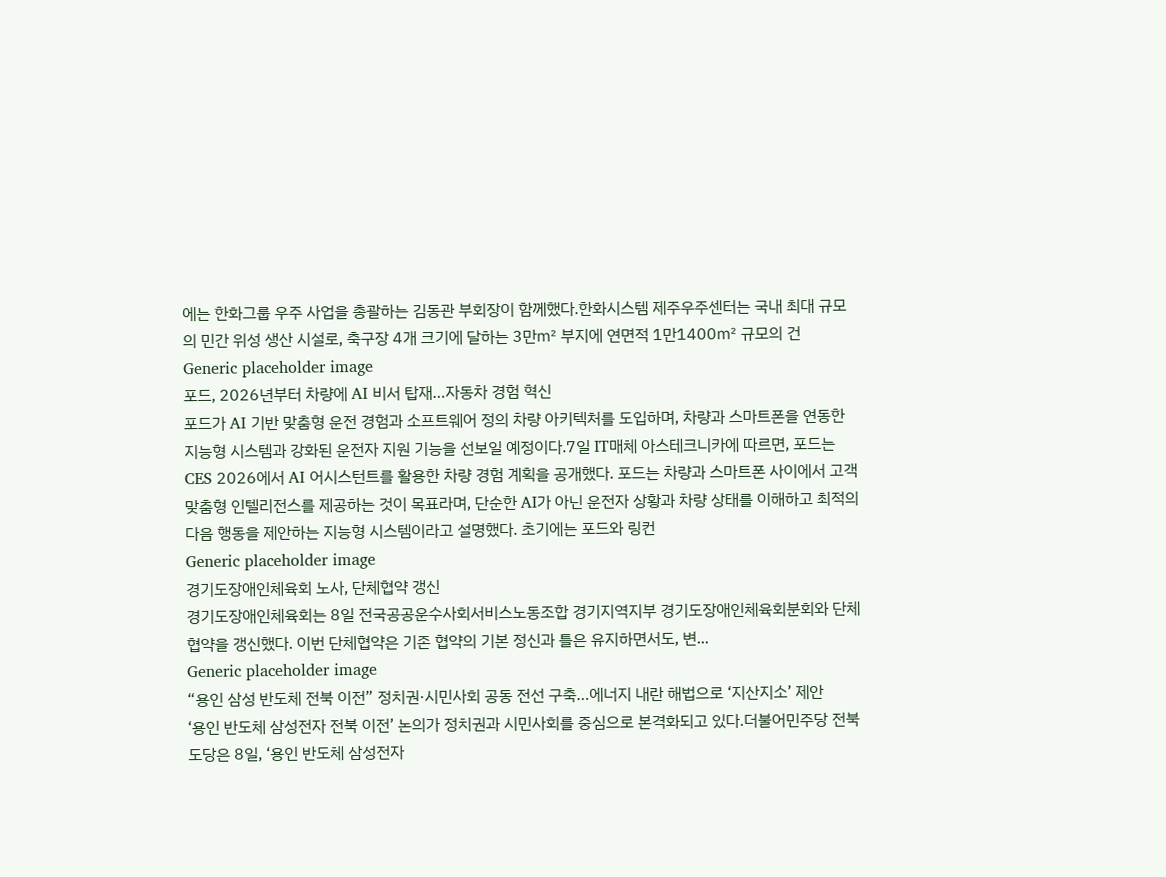에는 한화그룹 우주 사업을 총괄하는 김동관 부회장이 함께했다.한화시스템 제주우주센터는 국내 최대 규모의 민간 위성 생산 시설로, 축구장 4개 크기에 달하는 3만㎡ 부지에 연면적 1만1400㎡ 규모의 건
Generic placeholder image
포드, 2026년부터 차량에 AI 비서 탑재…자동차 경험 혁신
포드가 AI 기반 맞춤형 운전 경험과 소프트웨어 정의 차량 아키텍처를 도입하며, 차량과 스마트폰을 연동한 지능형 시스템과 강화된 운전자 지원 기능을 선보일 예정이다.7일 IT매체 아스테크니카에 따르면, 포드는 CES 2026에서 AI 어시스턴트를 활용한 차량 경험 계획을 공개했다. 포드는 차량과 스마트폰 사이에서 고객 맞춤형 인텔리전스를 제공하는 것이 목표라며, 단순한 AI가 아닌 운전자 상황과 차량 상태를 이해하고 최적의 다음 행동을 제안하는 지능형 시스템이라고 설명했다. 초기에는 포드와 링컨
Generic placeholder image
경기도장애인체육회 노사, 단체협약 갱신
경기도장애인체육회는 8일 전국공공운수사회서비스노동조합 경기지역지부 경기도장애인체육회분회와 단체협약을 갱신했다. 이번 단체협약은 기존 협약의 기본 정신과 틀은 유지하면서도, 변...
Generic placeholder image
“용인 삼성 반도체 전북 이전” 정치권·시민사회 공동 전선 구축…에너지 내란 해법으로 ‘지산지소’ 제안
‘용인 반도체 삼성전자 전북 이전’ 논의가 정치권과 시민사회를 중심으로 본격화되고 있다.더불어민주당 전북도당은 8일, ‘용인 반도체 삼성전자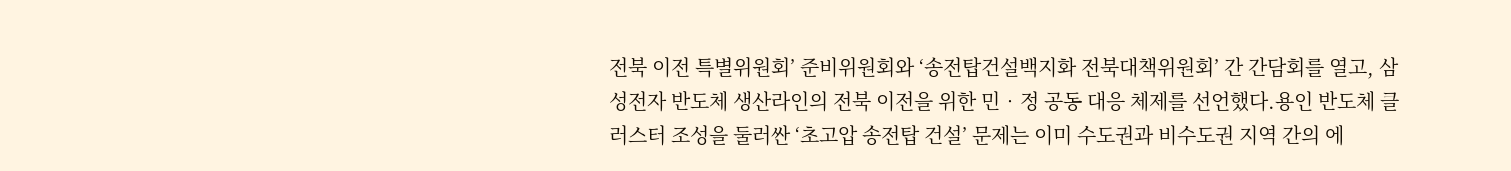전북 이전 특별위원회’ 준비위원회와 ‘송전탑건설백지화 전북대책위원회’ 간 간담회를 열고, 삼성전자 반도체 생산라인의 전북 이전을 위한 민‧정 공동 대응 체제를 선언했다.용인 반도체 클러스터 조성을 둘러싼 ‘초고압 송전탑 건설’ 문제는 이미 수도권과 비수도권 지역 간의 에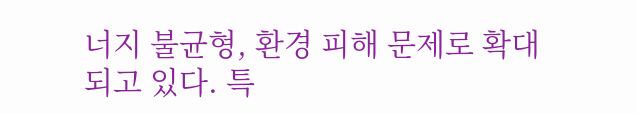너지 불균형, 환경 피해 문제로 확대되고 있다. 특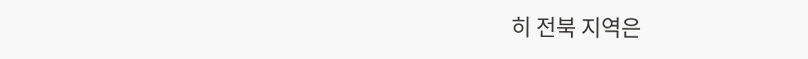히 전북 지역은